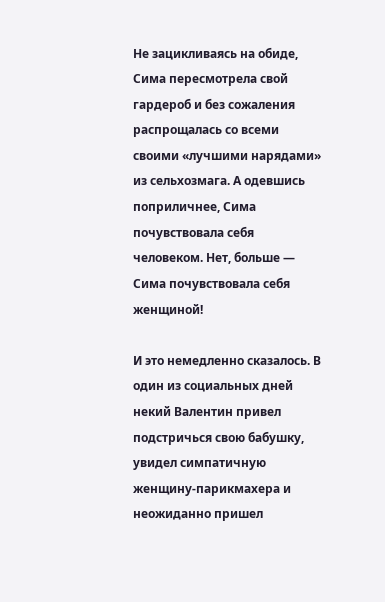Не зацикливаясь на обиде, Сима пересмотрела свой гардероб и без сожаления распрощалась со всеми своими «лучшими нарядами» из сельхозмага. А одевшись поприличнее, Сима почувствовала себя человеком. Нет, больше — Сима почувствовала себя женщиной!

И это немедленно сказалось. В один из социальных дней некий Валентин привел подстричься свою бабушку, увидел симпатичную женщину-парикмахера и неожиданно пришел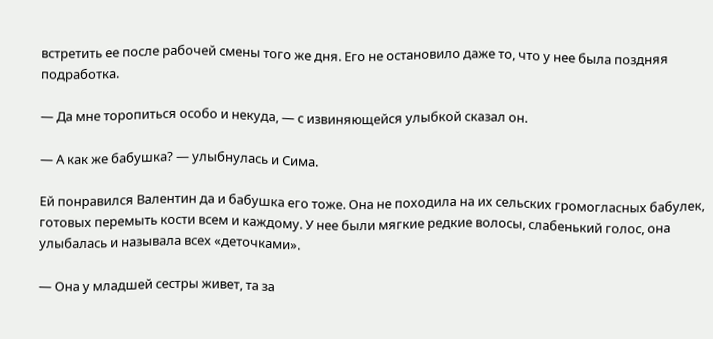встретить ее после рабочей смены того же дня. Его не остановило даже то, что у нее была поздняя подработка.

— Да мне торопиться особо и некуда, — с извиняющейся улыбкой сказал он.

— А как же бабушка? — улыбнулась и Сима.

Ей понравился Валентин да и бабушка его тоже. Она не походила на их сельских громогласных бабулек, готовых перемыть кости всем и каждому. У нее были мягкие редкие волосы, слабенький голос, она улыбалась и называла всех «деточками».

— Она у младшей сестры живет, та за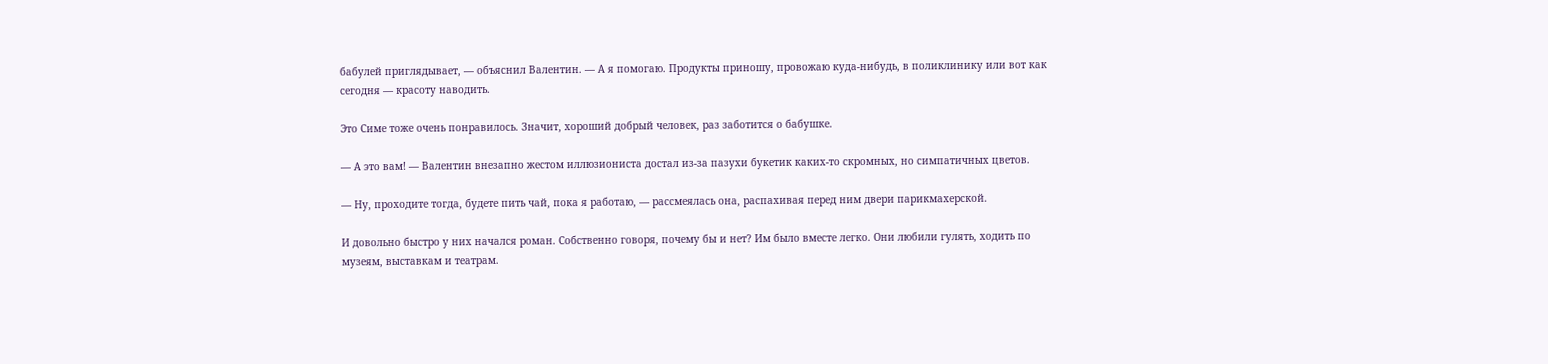бабулей приглядывает, — объяснил Валентин. — А я помогаю. Продукты приношу, провожаю куда-нибудь, в поликлинику или вот как сегодня — красоту наводить.

Это Симе тоже очень понравилось. Значит, хороший добрый человек, раз заботится о бабушке.

— А это вам! — Валентин внезапно жестом иллюзиониста достал из-за пазухи букетик каких-то скромных, но симпатичных цветов.

— Ну, проходите тогда, будете пить чай, пока я работаю, — рассмеялась она, распахивая перед ним двери парикмахерской.

И довольно быстро у них начался роман. Собственно говоря, почему бы и нет? Им было вместе легко. Они любили гулять, ходить по музеям, выставкам и театрам.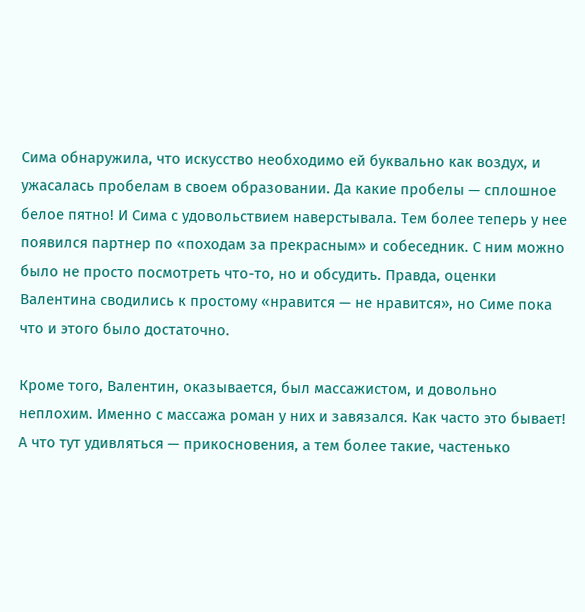Сима обнаружила, что искусство необходимо ей буквально как воздух, и ужасалась пробелам в своем образовании. Да какие пробелы — сплошное белое пятно! И Сима с удовольствием наверстывала. Тем более теперь у нее появился партнер по «походам за прекрасным» и собеседник. С ним можно было не просто посмотреть что-то, но и обсудить. Правда, оценки Валентина сводились к простому «нравится — не нравится», но Симе пока что и этого было достаточно.

Кроме того, Валентин, оказывается, был массажистом, и довольно неплохим. Именно с массажа роман у них и завязался. Как часто это бывает! А что тут удивляться — прикосновения, а тем более такие, частенько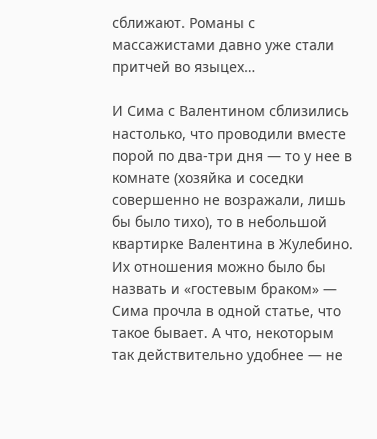сближают. Романы с массажистами давно уже стали притчей во языцех…

И Сима с Валентином сблизились настолько, что проводили вместе порой по два-три дня — то у нее в комнате (хозяйка и соседки совершенно не возражали, лишь бы было тихо), то в небольшой квартирке Валентина в Жулебино. Их отношения можно было бы назвать и «гостевым браком» — Сима прочла в одной статье, что такое бывает. А что, некоторым так действительно удобнее — не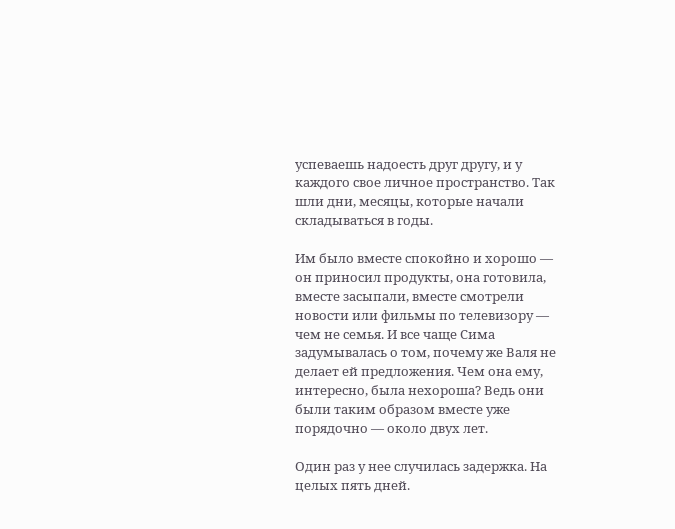успеваешь надоесть друг другу, и у каждого свое личное пространство. Так шли дни, месяцы, которые начали складываться в годы.

Им было вместе спокойно и хорошо — он приносил продукты, она готовила, вместе засыпали, вместе смотрели новости или фильмы по телевизору — чем не семья. И все чаще Сима задумывалась о том, почему же Валя не делает ей предложения. Чем она ему, интересно, была нехороша? Ведь они были таким образом вместе уже порядочно — около двух лет.

Один раз у нее случилась задержка. На целых пять дней.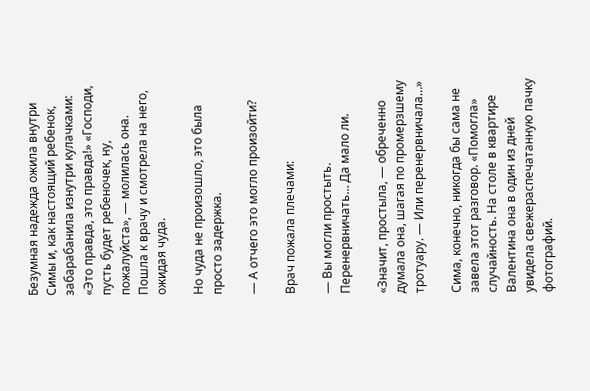Безумная надежда ожила внутри Симы и, как настоящий ребенок, забарабанила изнутри кулачками: «Это правда, это правда!» «Господи, пусть будет ребеночек, ну, пожалуйста», — молилась она. Пошла к врачу и смотрела на него, ожидая чуда.

Но чуда не произошло, это была просто задержка.

— А отчего это могло произойти?

Врач пожала плечами:

— Вы могли простыть. Перенервничать… Да мало ли.

«Значит, простыла, — обреченно думала она, шагая по промерзшему тротуару. — Или перенервничала…»

Сима, конечно, никогда бы сама не завела этот разговор. «Помогла» случайность. На столе в квартире Валентина она в один из дней увидела свежераспечатанную пачку фотографий.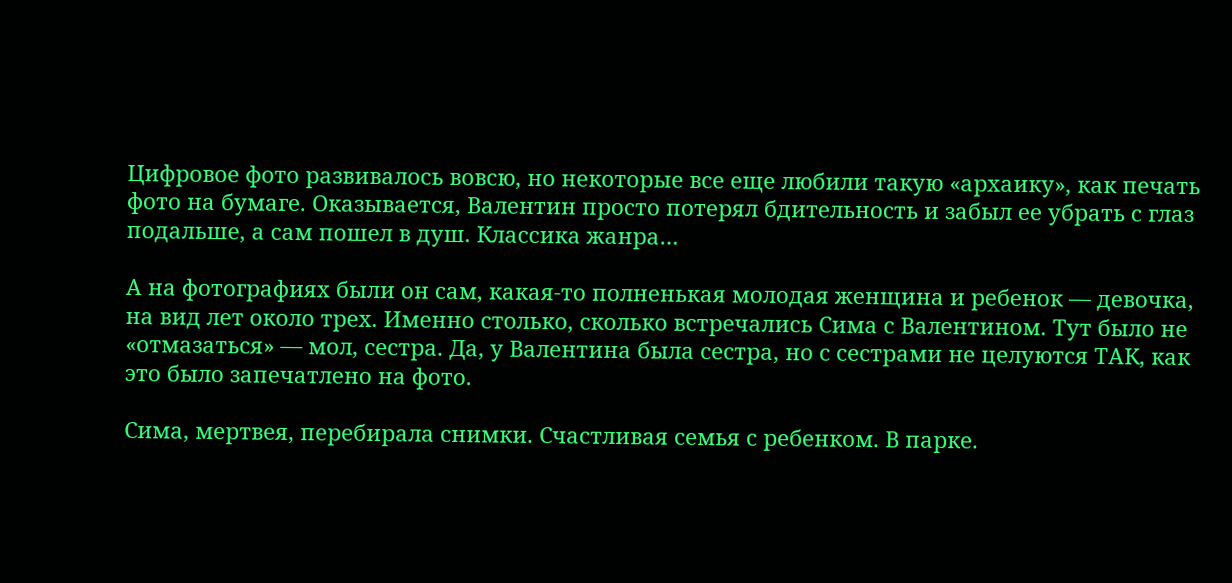Цифровое фото развивалось вовсю, но некоторые все еще любили такую «архаику», как печать фото на бумаге. Оказывается, Валентин просто потерял бдительность и забыл ее убрать с глаз подальше, а сам пошел в душ. Классика жанра…

А на фотографиях были он сам, какая-то полненькая молодая женщина и ребенок — девочка, на вид лет около трех. Именно столько, сколько встречались Сима с Валентином. Тут было не «отмазаться» — мол, сестра. Да, у Валентина была сестра, но с сестрами не целуются ТАК, как это было запечатлено на фото.

Сима, мертвея, перебирала снимки. Счастливая семья с ребенком. В парке.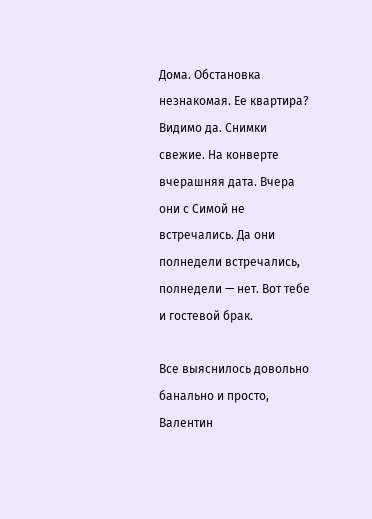Дома. Обстановка незнакомая. Ее квартира? Видимо да. Снимки свежие. На конверте вчерашняя дата. Вчера они с Симой не встречались. Да они полнедели встречались, полнедели — нет. Вот тебе и гостевой брак.

Все выяснилось довольно банально и просто, Валентин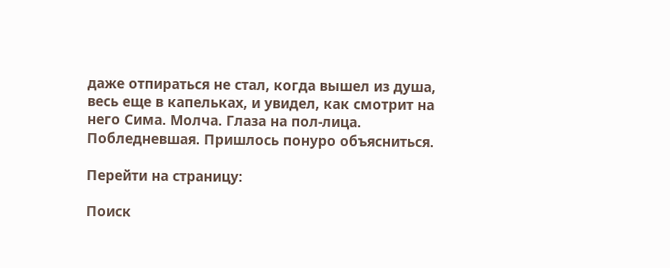даже отпираться не стал, когда вышел из душа, весь еще в капельках, и увидел, как смотрит на него Сима. Молча. Глаза на пол-лица. Побледневшая. Пришлось понуро объясниться.

Перейти на страницу:

Поиск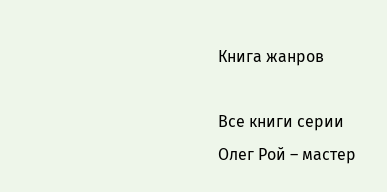Книга жанров

Все книги серии Олег Рой – мастер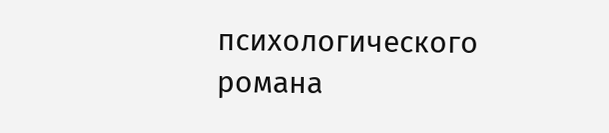психологического романа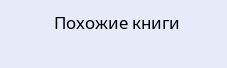Похожие книги